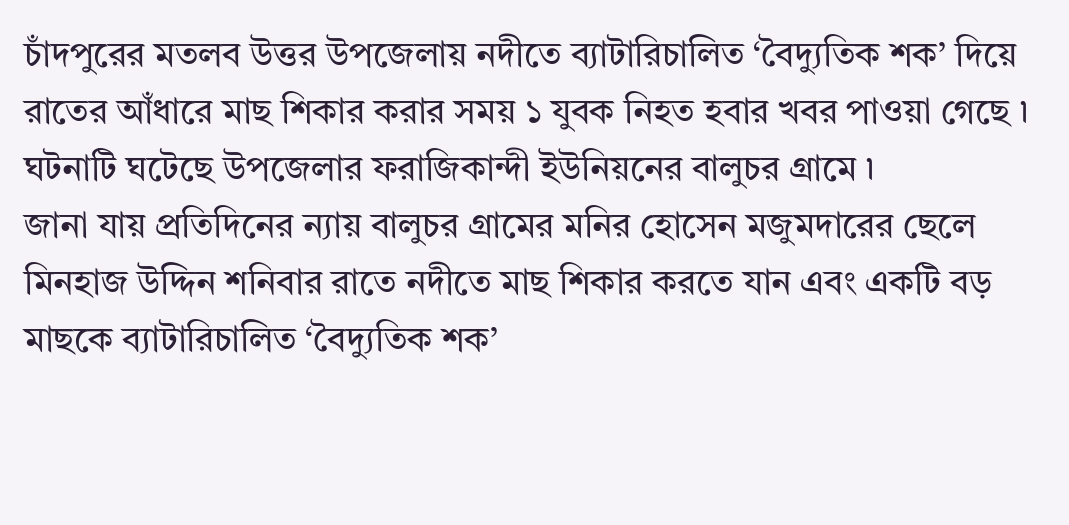চাঁদপুরের মতলব উত্তর উপজেলায় নদীতে ব্যাটারিচালিত ‘বৈদ্যুতিক শক’ দিয়ে রাতের আঁধারে মাছ শিকার করার সময় ১ যুবক নিহত হবার খবর পাওয়া গেছে ৷ ঘটনাটি ঘটেছে উপজেলার ফরাজিকান্দী ইউনিয়নের বালুচর গ্রামে ৷
জানা যায় প্রতিদিনের ন্যায় বালুচর গ্রামের মনির হোসেন মজুমদারের ছেলে মিনহাজ উদ্দিন শনিবার রাতে নদীতে মাছ শিকার করতে যান এবং একটি বড় মাছকে ব্যাটারিচালিত ‘বৈদ্যুতিক শক’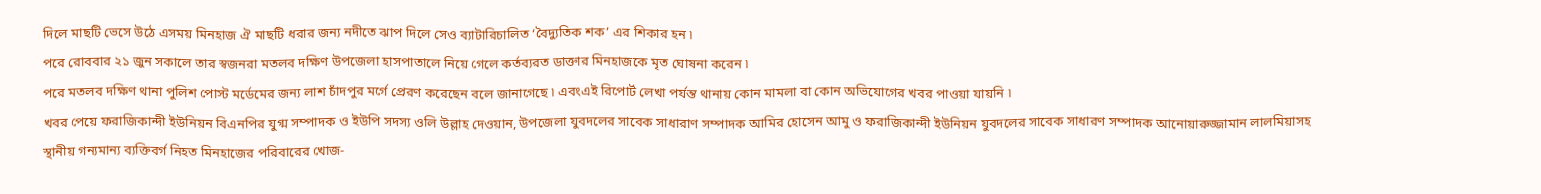দিলে মাছটি ভেসে উঠে এসময় মিনহাজ ঐ মাছটি ধরার জন্য নদীতে ঝাপ দিলে সেও ব্যাটারিচালিত ‘বৈদ্যুতিক শক’ এর শিকার হন ৷
পরে রোববার ২১ জুন সকালে তার স্বজনরা মতলব দক্ষিণ উপজেলা হাসপাতালে নিয়ে গেলে কর্তব্যরত ডাক্তার মিনহাজকে মৃত ঘোষনা করেন ৷
পরে মতলব দক্ষিণ থানা পুলিশ পোস্ট মর্ডেমের জন্য লাশ চাঁদপুর মর্গে প্রেরণ করেছেন বলে জানাগেছে ৷ এবংএই রিপোর্ট লেখা পর্যন্ত থানায় কোন মামলা বা কোন অভিযোগের খবর পাওয়া যায়নি ৷
খবর পেয়ে ফরাজিকান্দী ইউনিয়ন বিএনপির যুগ্ম সম্পাদক ও ইউপি সদস্য ওলি উল্লাহ দেওয়ান, উপজেলা যুবদলের সাবেক সাধারাণ সম্পাদক আমির হোসেন আমু ও ফরাজিকান্দী ইউনিয়ন যুবদলের সাবেক সাধারণ সম্পাদক আনোয়ারুজ্জামান লালমিয়াসহ স্থানীয় গন্যমান্য ব্যক্তিবর্গ নিহত মিনহাজের পরিবারের খোজ-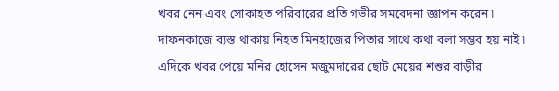খবর নেন এবং সোকাহত পরিবারের প্রতি গভীর সমবেদনা জ্ঞাপন করেন ৷
দাফনকাজে ব্যস্ত থাকায় নিহত মিনহাজের পিতার সাথে কথা বলা সম্ভব হয় নাই ৷
এদিকে খবর পেয়ে মনির হোসেন মজুমদারের ছোট মেয়ের শশুর বাড়ীর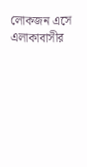লোকজন এসে এলাকাবাসীর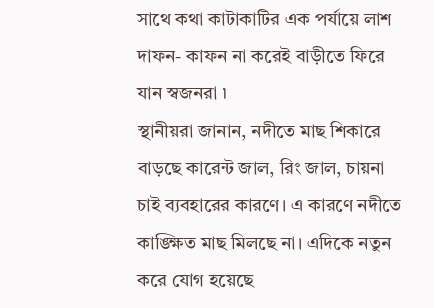সাথে কথা কাটাকাটির এক পর্যায়ে লাশ দাফন- কাফন না করেই বাড়ীতে ফিরে যান স্বজনরা ৷
স্থানীয়রা জানান, নদীতে মাছ শিকারে বাড়ছে কারেন্ট জাল, রিং জাল, চায়না চাই ব্যবহারের কারণে। এ কারণে নদীতে কাঙ্ক্ষিত মাছ মিলছে না। এদিকে নতুন করে যোগ হয়েছে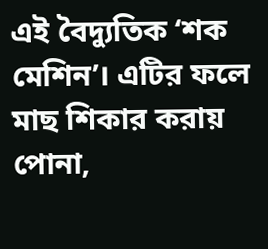এই বৈদ্যুতিক ‘শক মেশিন’। এটির ফলে মাছ শিকার করায় পোনা,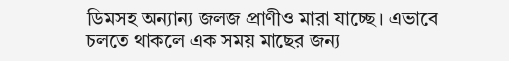ডিমসহ অন্যান্য জলজ প্রাণীও মারা যাচ্ছে। এভাবে চলতে থাকলে এক সময় মাছের জন্য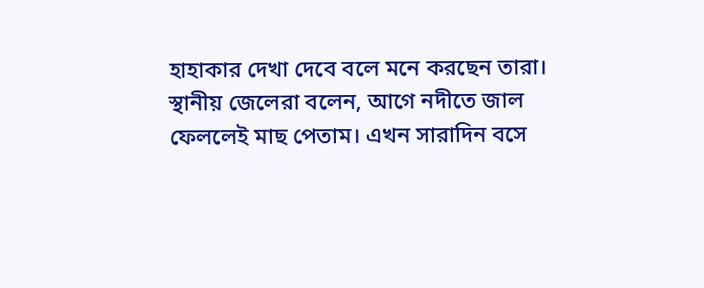হাহাকার দেখা দেবে বলে মনে করছেন তারা।
স্থানীয় জেলেরা বলেন, আগে নদীতে জাল ফেললেই মাছ পেতাম। এখন সারাদিন বসে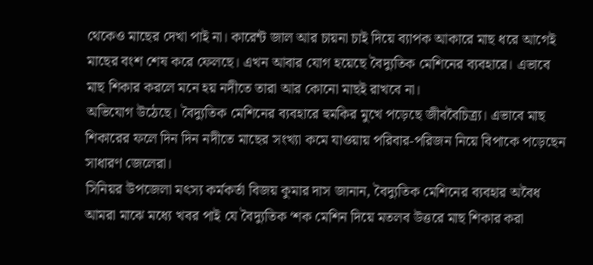থেকেও মাছের দেখা পাই না। কারেন্ট জাল আর চায়না চাই দিয়ে ব্যাপক আকারে মাছ ধরে আগেই মাছের বংশ শেষ করে ফেলছে। এখন আবার যোগ হয়েছে বৈদ্যুতিক মেশিনের ব্যবহারে। এভাবে মাছ শিকার করলে মনে হয় নদীতে তারা আর কোনো মাছই রাখবে না।
অভিযোগ উঠেছে। বৈদ্যুতিক মেশিনের ব্যবহারে হুমকির মুখে পড়েছে জীববৈচিত্র্য। এভাবে মাছ শিকারের ফলে দিন দিন নদীতে মাছের সংখ্যা কমে যাওয়ায় পরিবার-পরিজন নিয়ে বিপাকে পড়েছেন সাধারণ জেলেরা।
সিনিয়র উপজেলা মৎস্য কর্মকর্তা বিজয় কুমার দাস জানান, বৈদ্যুতিক মেশিনের ব্যবহার অবৈধ আমরা মাঝে মধ্যে খবর পাই যে বৈদ্যুতিক ‘শক মেশিন দিয়ে মতলব উত্তরে মাছ শিকার করা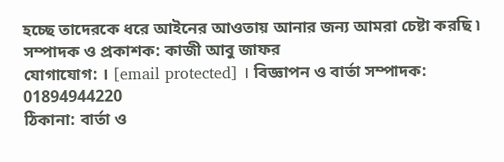হচ্ছে তাদেরকে ধরে আইনের আওতায় আনার জন্য আমরা চেষ্টা করছি ৷
সম্পাদক ও প্রকাশক: কাজী আবু জাফর
যোগাযোগ: । [email protected] । বিজ্ঞাপন ও বার্তা সম্পাদক: 01894944220
ঠিকানা: বার্তা ও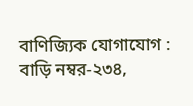বাণিজ্যিক যোগাযোগ : বাড়ি নম্বর-২৩৪,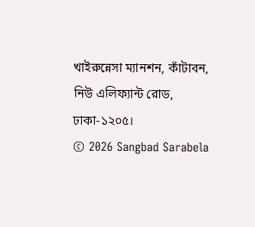খাইরুন্নেসা ম্যানশন, কাঁটাবন, নিউ এলিফ্যান্ট রোড, ঢাকা-১২০৫।
© 2026 Sangbad Sarabela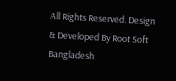All Rights Reserved. Design & Developed By Root Soft Bangladesh